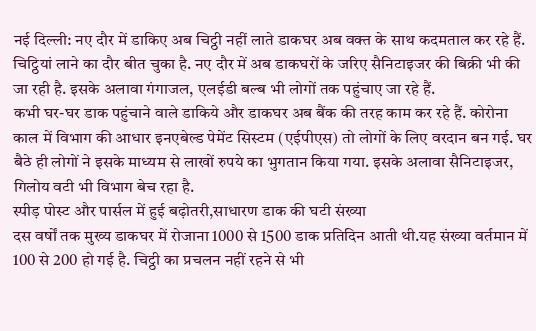नई दिल्ली: नए दौर में डाकिए अब चिट्ठी नहीं लाते डाकघर अब वक्त के साथ कदमताल कर रहे हैं. चिट्ठियां लाने का दौर बीत चुका है. नए दौर में अब डाकघरों के जरिए सैनिटाइजर की बिक्री भी की जा रही है. इसके अलावा गंगाजल, एलईडी बल्ब भी लोगों तक पहुंचाए जा रहे हैं.
कभी घर-घर डाक पहुंचाने वाले डाकिये और डाकघर अब बैंक की तरह काम कर रहे हैं. कोरोना काल में विभाग की आधार इनएबेल्ड पेमेंट सिस्टम (एईपीएस) तो लोगों के लिए वरदान बन गई. घर बैठे ही लोगों ने इसके माध्यम से लाखों रुपये का भुगतान किया गया. इसके अलावा सैनिटाइजर, गिलोय वटी भी विभाग बेच रहा है.
स्पीड़ पोस्ट और पार्सल में हुई बढ़ोतरी,साधारण डाक की घटी संख्या
दस वर्षों तक मुख्य डाकघर में रोजाना 1000 से 1500 डाक प्रतिदिन आती थी.यह संख्या वर्तमान में 100 से 200 हो गई है. चिट्ठी का प्रचलन नहीं रहने से भी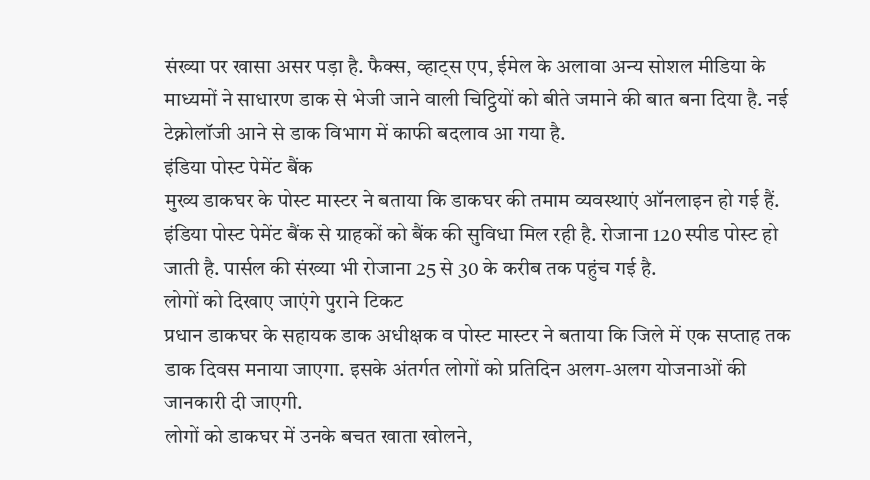संख्या पर खासा असर पड़ा है. फैक्स, व्हाट्स एप, ईमेल के अलावा अन्य सोशल मीडिया के माध्यमों ने साधारण डाक से भेजी जाने वाली चिट्ठियों को बीते जमाने की बात बना दिया है. नई टेक्नोलॉजी आने से डाक विभाग में काफी बदलाव आ गया है.
इंडिया पोस्ट पेमेंट बैंक
मुख्य डाकघर के पोस्ट मास्टर ने बताया कि डाकघर की तमाम व्यवस्थाएं ऑनलाइन हो गई हैं. इंडिया पोस्ट पेमेंट बैंक से ग्राहकों को बैंक की सुविधा मिल रही है. रोजाना 120 स्पीड पोस्ट हो जाती है. पार्सल की संख्या भी रोजाना 25 से 30 के करीब तक पहुंच गई है.
लोगों को दिखाए जाएंगे पुराने टिकट
प्रधान डाकघर के सहायक डाक अधीक्षक व पोस्ट मास्टर ने बताया कि जिले में एक सप्ताह तक डाक दिवस मनाया जाएगा. इसके अंतर्गत लोगों को प्रतिदिन अलग-अलग योजनाओं की जानकारी दी जाएगी.
लोगों को डाकघर में उनके बचत खाता खोलने,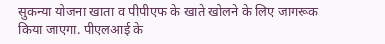सुकन्या योजना खाता व पीपीएफ के खाते खोलने के लिए जागरूक किया जाएगा. पीएलआई के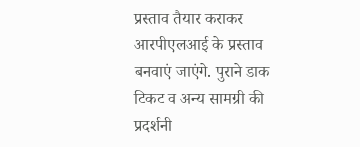प्रस्ताव तैयार कराकर आरपीएलआई के प्रस्ताव बनवाएं जाएंगे. पुराने डाक टिकट व अन्य सामग्री की प्रदर्शनी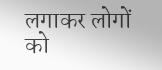लगाकर लोगों को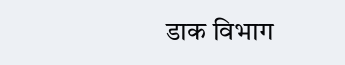डाक विभाग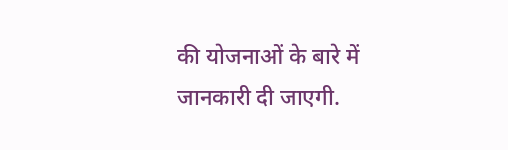की योजनाओं के बारे में जानकारी दी जाएगी.